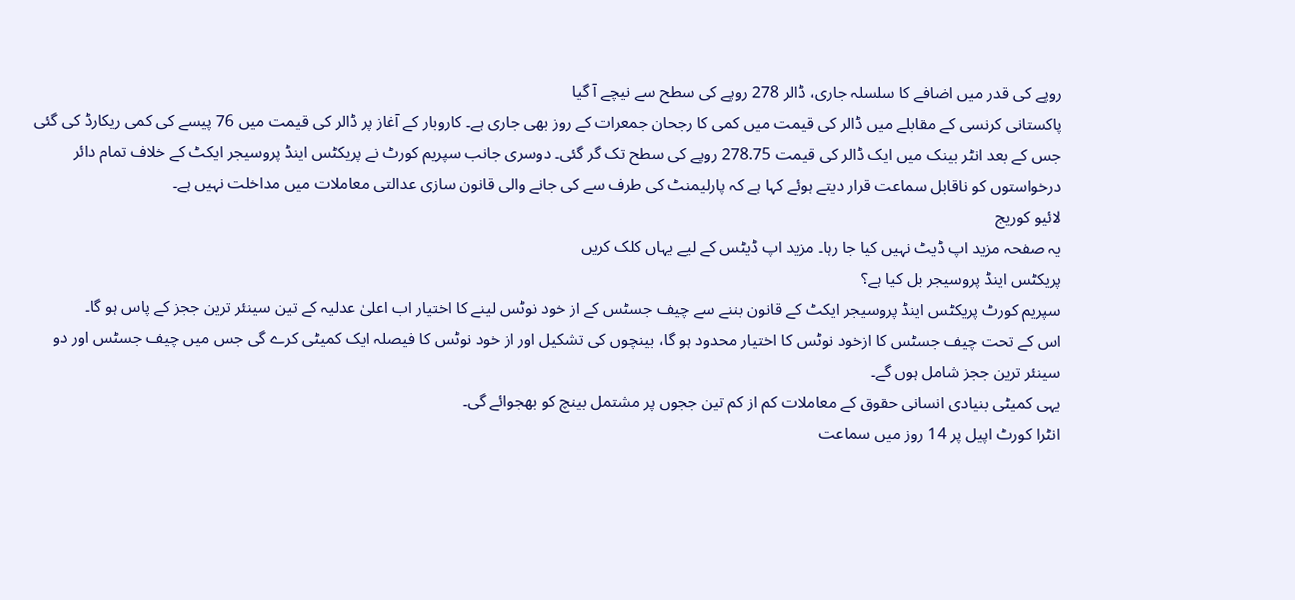روپے کی قدر میں اضافے کا سلسلہ جاری، ڈالر 278 روپے کی سطح سے نیچے آ گیا
پاکستانی کرنسی کے مقابلے میں ڈالر کی قیمت میں کمی کا رجحان جمعرات کے روز بھی جاری ہے۔ کاروبار کے آغاز پر ڈالر کی قیمت میں 76 پیسے کی کمی ریکارڈ کی گئی جس کے بعد انٹر بینک میں ایک ڈالر کی قیمت 278.75 روپے کی سطح تک گر گئی۔ دوسری جانب سپریم کورٹ نے پریکٹس اینڈ پروسیجر ایکٹ کے خلاف تمام دائر درخواستوں کو ناقابل سماعت قرار دیتے ہوئے کہا ہے کہ پارلیمنٹ کی طرف سے کی جانے والی قانون سازی عدالتی معاملات میں مداخلت نہیں ہے۔
لائیو کوریج
یہ صفحہ مزید اپ ڈیٹ نہیں کیا جا رہا۔ مزید اپ ڈیٹس کے لیے یہاں کلک کریں
پریکٹس اینڈ پروسیجر بل کیا ہے؟
سپریم کورٹ پریکٹس اینڈ پروسیجر ایکٹ کے قانون بننے سے چیف جسٹس کے از خود نوٹس لینے کا اختیار اب اعلیٰ عدلیہ کے تین سینئر ترین ججز کے پاس ہو گا۔
اس کے تحت چیف جسٹس کا ازخود نوٹس کا اختیار محدود ہو گا، بینچوں کی تشکیل اور از خود نوٹس کا فیصلہ ایک کمیٹی کرے گی جس میں چیف جسٹس اور دو سینئر ترین ججز شامل ہوں گے۔
یہی کمیٹی بنیادی انسانی حقوق کے معاملات کم از کم تین ججوں پر مشتمل بینچ کو بھجوائے گی۔
انٹرا کورٹ اپیل پر 14 روز میں سماعت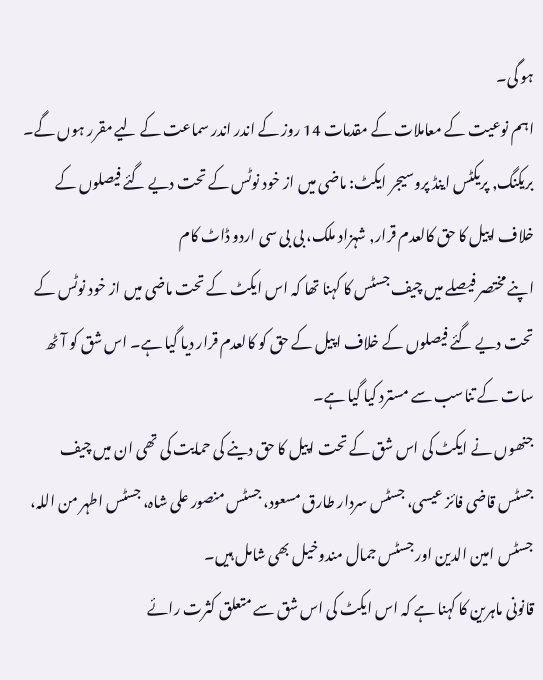ہو گی۔
اہم نوعیت کے معاملات کے مقدمات 14 روز کے اندر اندر سماعت کے لیے مقرر ہوں گے۔
بریکنگ, پریکٹس اینڈ پروسیجر ایکٹ: ماضی میں از خود نوٹس کے تحت دیے گئے فیصلوں کے خلاف اپیل کا حق کالعدم قرار, شہزاد ملک، بی بی سی اردو ڈاٹ کام
اپنے مختصر فیصلے میں چیف جسٹس کا کہنا تھا کہ اس ایکٹ کے تحت ماضی میں از خود نوٹس کے تحت دیے گئے فیصلوں کے خلاف اپیل کے حق کو کالعدم قرار دیا گیا ہے۔ اس شق کو آٹھ سات کے تناسب سے مسترد کیا گیا ہے۔
جنھوں نے ایکٹ کی اس شق کے تحت اپیل کا حق دینے کی حمایت کی تھی ان میں چیف جسٹس قاضی فائز عیسی، جسٹس سردار طارق مسعود، جسٹس منصور علی شاہ، جسٹس اطہر من اللہ، جسٹس امین الدین اور جسٹس جمال مندوخیل بھی شامل ہیں۔
قانونی ماہرین کا کہنا ہے کہ اس ایکٹ کی اس شق سے متعلق کثرت رائے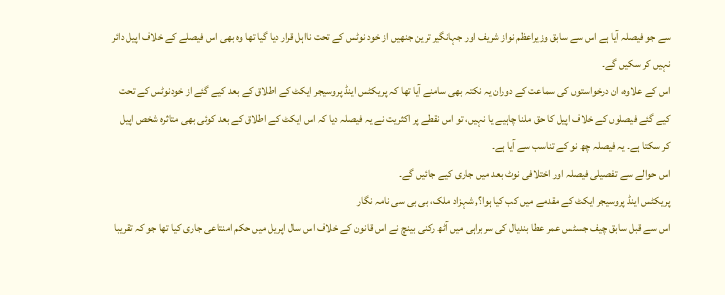سے جو فیصلہ آیا ہے اس سے سابق وزیراعظم نواز شریف اور جہانگیر ترین جنھیں از خود نوٹس کے تحت نااہل قرار دیا گیا تھا وہ بھی اس فیصلے کے خلاف اپیل دائر نہیں کر سکیں گے۔
اس کے علاوہ، ان درخواستوں کی سماعت کے دوران یہ نکتہ بھی سامنے آیا تھا کہ پریکٹس اینڈ پروسیجر ایکٹ کے اطلاق کے بعد کیے گئے از خودنوٹس کے تحت کیے گئے فیصلوں کے خلاف اپیل کا حق ملنا چاہیے یا نہیں، تو اس نقطے پر اکثریت نے یہ فیصلہ دیا کہ اس ایکٹ کے اطلاق کے بعد کوئی بھی متاثرہ شخص اپیل کر سکتا ہے۔ یہ فیصلہ چھ نو کے تناسب سے آیا ہے۔
اس حوالے سے تفصیلی فیصلہ اور اختلافی نوٹ بعد میں جاری کیے جائیں گے۔
پریکٹس اینڈ پروسیجر ایکٹ کے مقدمے میں کب کیا ہوا؟, شہزاد ملک، بی بی سی نامہ نگار
اس سے قبل سابق چیف جسٹس عمر عطا بندیال کی سربراہی میں آٹھ رکنی بینچ نے اس قانون کے خلاف اس سال اپریل میں حکم امنتاعی جاری کیا تھا جو کہ تقریبا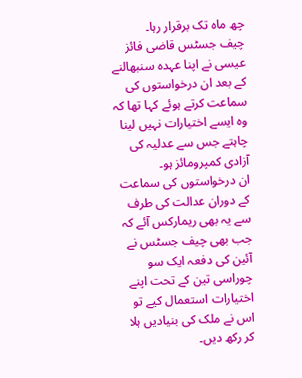چھ ماہ تک برقرار رہا۔
چیف جسٹس قاضی فائز عیسی نے اپنا عہدہ سنبھالنے کے بعد ان درخواستوں کی سماعت کرتے ہوئے کہا تھا کہ وہ ایسے اختیارات نہیں لینا چاہتے جس سے عدلیہ کی آزادی کمپرومائز ہو۔
ان درخواستوں کی سماعت کے دوران عدالت کی طرف سے یہ بھی ریمارکس آئے کہ جب بھی چیف جسٹس نے آئین کی دفعہ ایک سو چوراسی تین کے تحت اپنے اختیارات استعمال کیے تو اس نے ملک کی بنیادیں ہلا کر رکھ دیں۔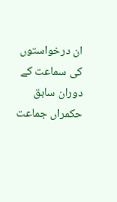ان درخواستوں کی سماعت کے دوران سابق حکمراں جماعت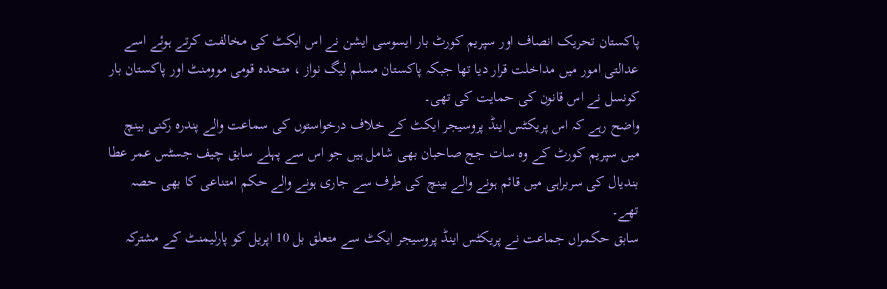پاکستان تحریک انصاف اور سپریم کورٹ بار ایسوسی ایشن نے اس ایکٹ کی مخالفت کرتے ہوئے اسے عدالتی امور میں مداخلت قرار دیا تھا جبکہ پاکستان مسلم لیگ نواز ، متحدہ قومی موومنٹ اور پاکستان بار کونسل نے اس قانون کی حمایت کی تھی۔
واضح رہے کہ اس پریکٹس اینڈ پروسیجر ایکٹ کے خلاف درخواستوں کی سماعت والے پندرہ رکنی بینچ میں سپریم کورٹ کے وہ سات جج صاحبان بھی شامل ہیں جو اس سے پہلے سابق چیف جسٹس عمر عطا بندیال کی سربراہی میں قائم ہونے والے بینچ کی طرف سے جاری ہونے والے حکم امتناعی کا بھی حصہ تھے۔
سابق حکمراں جماعت نے پریکٹس اینڈ پروسیجر ایکٹ سے متعلق بل 10 اپریل کو پارلیمنٹ کے مشترکہ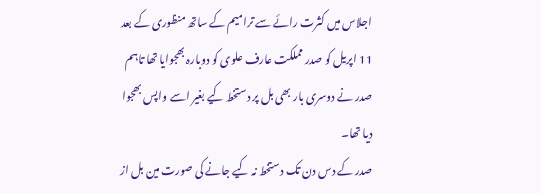اجلاس میں کثرت رائے سے ترامیم کے ساتھ منظوری کے بعد 11 اپریل کو صدر مملکت عارف علوی کو دوبارہ بھجوایا تھا تاہم صدر نے دوسری بار بھی بل پر دستخط کیے بغیر اسے واپس بھجوا دیا تھا۔
صدر کے دس دن تک دستخط نہ کیے جانے کی صورت مین بل از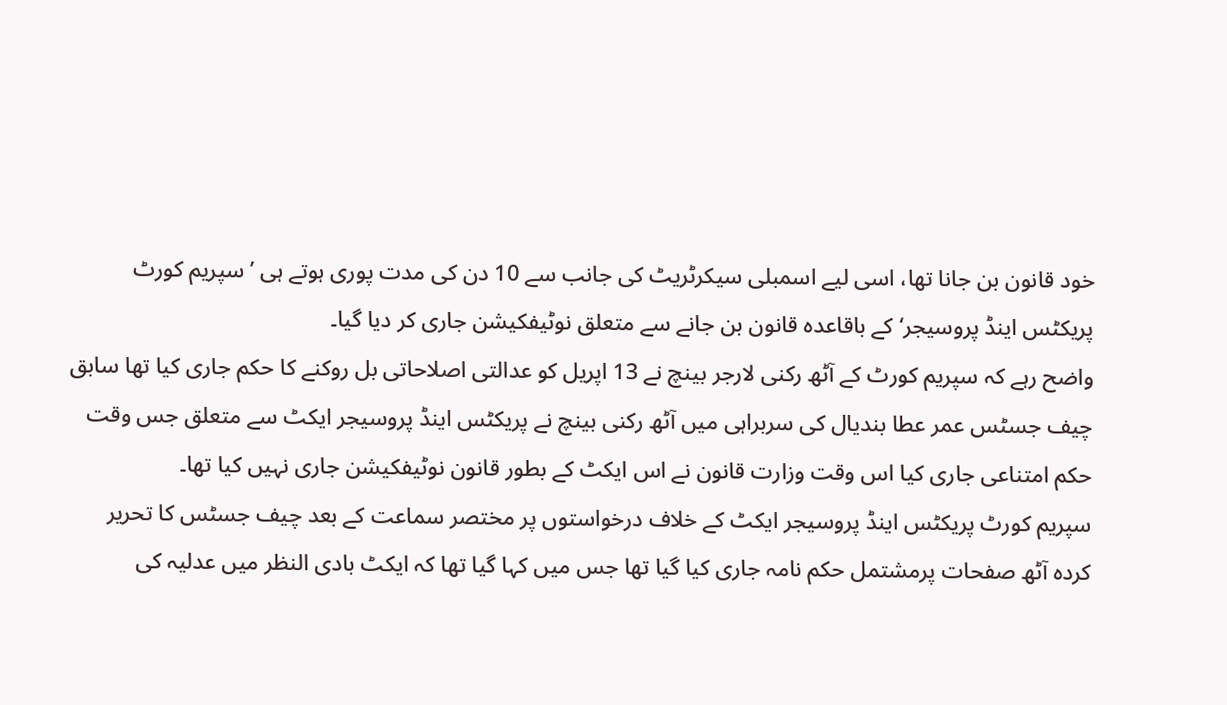خود قانون بن جانا تھا، اسی لیے اسمبلی سیکرٹریٹ کی جانب سے 10 دن کی مدت پوری ہوتے ہی ’سپریم کورٹ پریکٹس اینڈ پروسیجر‘ کے باقاعدہ قانون بن جانے سے متعلق نوٹیفکیشن جاری کر دیا گیا۔
واضح رہے کہ سپریم کورٹ کے آٹھ رکنی لارجر بینچ نے 13 اپریل کو عدالتی اصلاحاتی بل روکنے کا حکم جاری کیا تھا سابق چیف جسٹس عمر عطا بندیال کی سربراہی میں آٹھ رکنی بینچ نے پریکٹس اینڈ پروسیجر ایکٹ سے متعلق جس وقت حکم امتناعی جاری کیا اس وقت وزارت قانون نے اس ایکٹ کے بطور قانون نوٹیفکیشن جاری نہیں کیا تھا۔
سپریم کورٹ پریکٹس اینڈ پروسیجر ایکٹ کے خلاف درخواستوں پر مختصر سماعت کے بعد چیف جسٹس کا تحریر کردہ آٹھ صفحات پرمشتمل حکم نامہ جاری کیا گیا تھا جس میں کہا گیا تھا کہ ایکٹ بادی النظر میں عدلیہ کی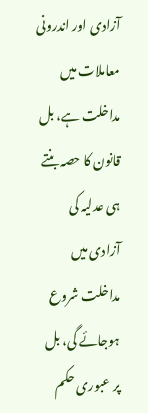آزادی اور اندرونی معاملات میں مداخلت ہے، بل قانون کا حصہ بنتے ہی عدلیہ کی آزادی میں مداخلت شروع ہوجائے گی، بل پر عبوری حکم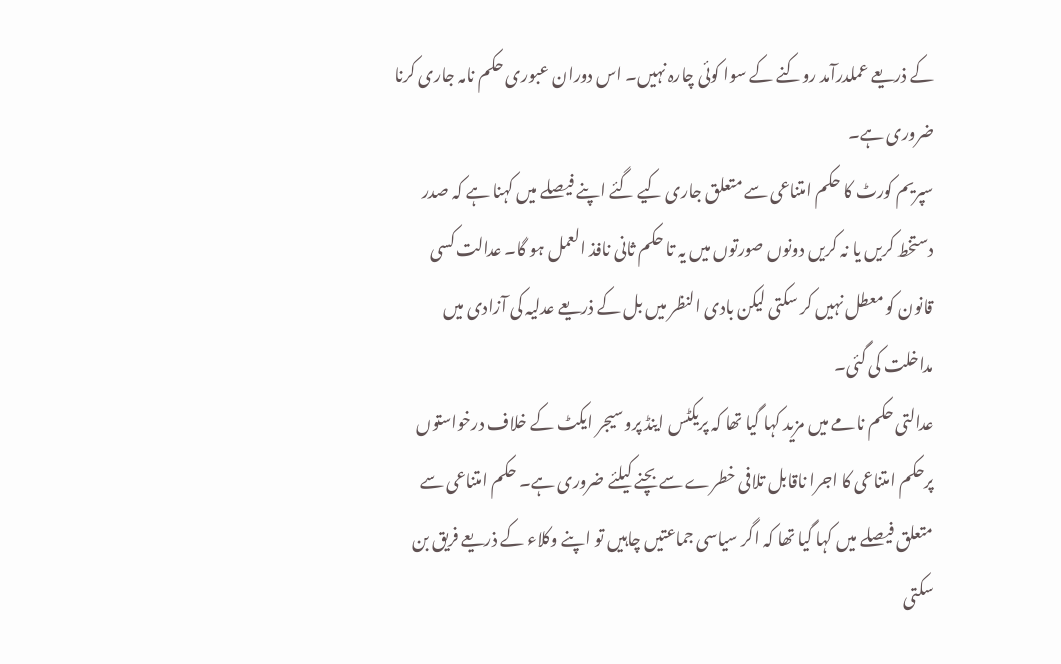کے ذریعے عملدرآمد روکنے کے سوا کوئی چارہ نہیں۔ اس دوران عبوری حکم نامہ جاری کرنا ضروری ہے۔
سپریم کورٹ کا حکم امتناعی سے متعلق جاری کیے گئے اپنے فیصلے میں کہنا ہے کہ صدر دستخط کریں یا نہ کریں دونوں صورتوں میں یہ تا حکم ثانی نافذ العمل ہو گا۔ عدالت کسی قانون کو معطل نہیں کر سکتی لیکن بادی النظر میں بل کے ذریعے عدلیہ کی آزادی میں مداخلت کی گئی۔
عدالتی حکم نامے میں مزید کہا گیا تھا کہ پریکٹس اینڈ پروسیجر ایکٹ کے خلاف درخواستوں پرحکم امتناعی کا اجرا ناقابل تلافی خطرے سے بچنے کیلئے ضروری ہے۔ حکم امتناعی سے متعلق فیصلے میں کہا گیا تھا کہ اگر سیاسی جماعتیں چاہیں تو اپنے وکلاء کے ذریعے فریق بن سکتی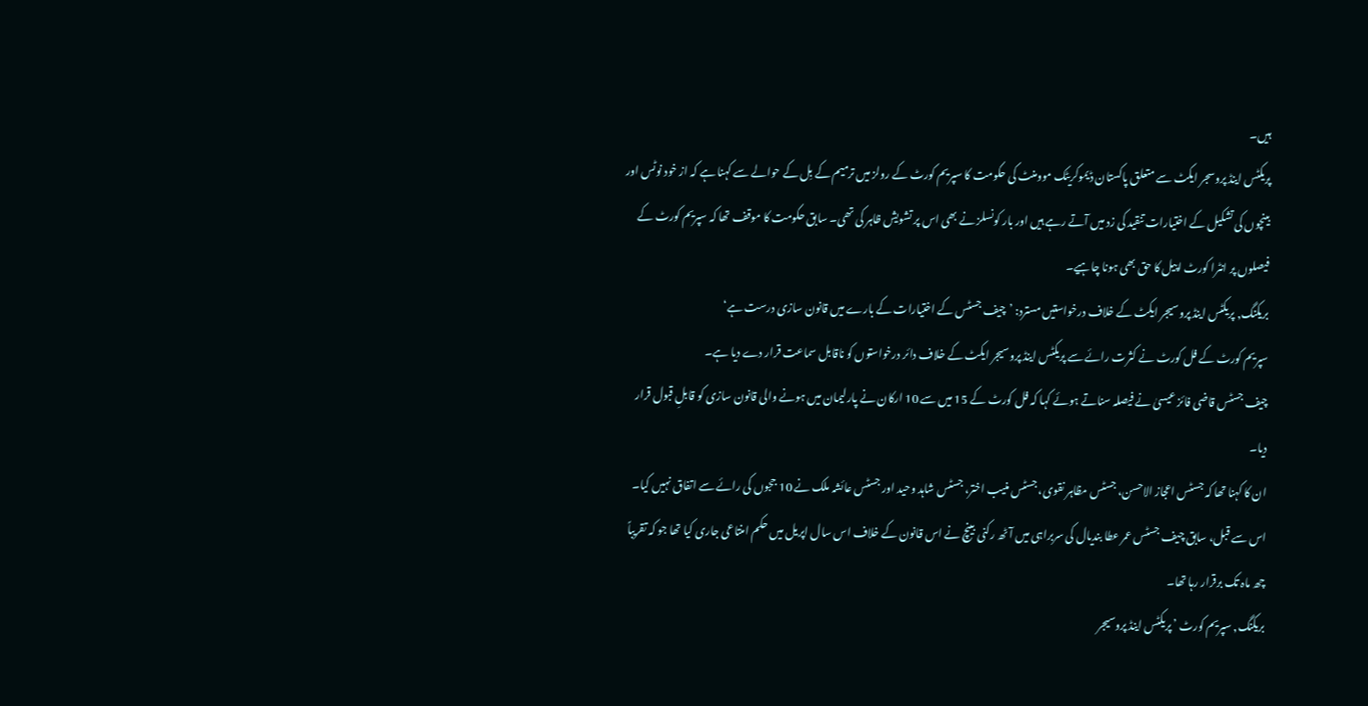ہیں۔
پریکٹس اینڈ پروسجر ایکٹ سے متعلق پاکستان ڈیموکریٹک موومنٹ کی حکومت کا سپریم کورٹ کے رولز میں ترمیم کے بِل کے حوالے سے کہنا ہے کہ از خود نوٹس اور بینچوں کی تشکیل کے اختیارات تنقید کی زد میں آتے رہے ہیں اور بار کونسلز نے بھی اس پر تشویش ظاہر کی تھی۔ سابق حکومت کا موقف تھا کہ سپریم کورٹ کے فیصلوں پر انٹرا کورٹ اپیل کا حق بھی ہونا چاہیے۔
بریکنگ, پریکٹس اینڈ پروسیجر ایکٹ کے خلاف درخواستیں مسترد: ’چیف جسٹس کے اختیارات کے بارے میں قانون سازی درست ہے‘
سپریم کورٹ کے فل کورٹ نے کثرت رائے سے پریکٹس اینڈ پروسیجر ایکٹ کے خلاف دائر درخواستوں کو ناقابل سماعت قرار دے دیا ہے۔
چیف جسٹس قاضی فائز عیسیٰ نے فیصلہ سناتے ہوئے کہا کہ فل کورٹ کے 15 میں سے 10 ارکان نے پارلیمان میں ہونے والی قانون سازی کو قابلِ قبول قرار دیا۔
ان کا کہنا تھا کہ جسٹس اعجاز الاحسن، جسٹس مظاہر نقوی، جسٹس منیب اختر، جسٹس شاہد وحید اور جسٹس عائشہ ملک نے 10 ججوں کی رائے سے اتفاق نہیں کیا۔
اس سے قبل، سابق چیف جسٹس عمر عطا بندیال کی سربراہی میں آٹھ رکنی بینچ نے اس قانون کے خلاف اس سال اپریل میں حکم امنتاعی جاری کیا تھا جو کہ تقریباً چھ ماہ تک برقرار رہا تھا۔
بریکنگ, سپریم کورٹ ’پریکٹس اینڈ پروسیجر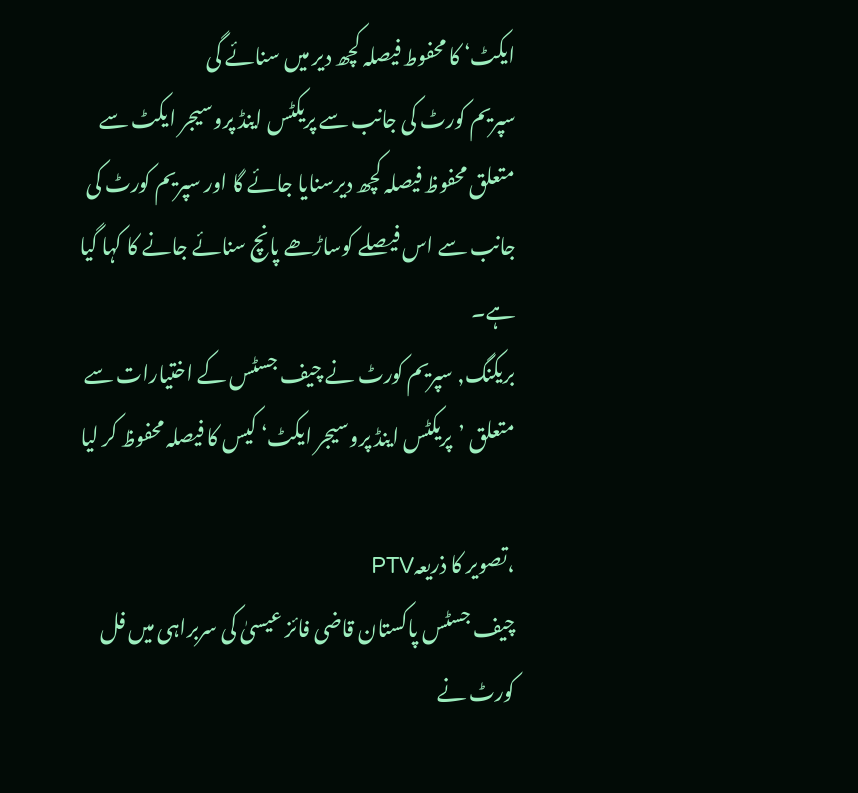ایکٹ‘ کا محفوط فیصلہ کچھ دیر میں سنائے گی
سپریم کورٹ کی جانب سے پریکٹس اینڈ پروسیجر ایکٹ سے متعلق محفوظ فیصلہ کچھ دیرسنایا جائے گا اور سپریم کورٹ کی جانب سے اس فیصلے کوساڑھے پانچ سنائے جانے کا کہا گیا ہے۔
بریکنگ, سپریم کورٹ نے چیف جسٹس کے اختیارات سے متعلق ’پریکٹس اینڈ پروسیجر ایکٹ‘ کیس کا فیصلہ محفوظ کر لیا

،تصویر کا ذریعہPTV
چیف جسٹس پاکستان قاضی فائز عیسیٰ کی سربراہی میں فل کورٹ نے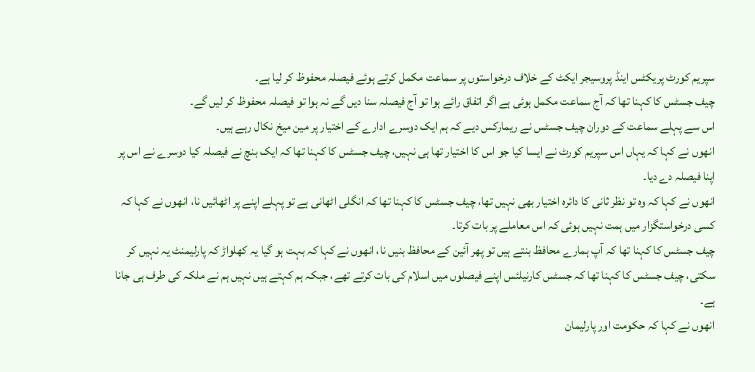سپریم کورٹ پریکٹس اینڈ پروسیجر ایکٹ کے خلاف درخواستوں پر سماعت مکمل کرتے ہوئے فیصلہ محفوظ کر لیا ہے۔
چیف جسٹس کا کہنا تھا کہ آج سماعت مکمل ہوئی ہے اگر اتفاق رائے ہوا تو آج فیصلہ سنا دیں گے نہ ہوا تو فیصلہ محفوظ کر لیں گے۔
اس سے پہلے سماعت کے دوران چیف جسٹس نے ریمارکس دیے کہ ہم ایک دوسرے ادارے کے اختیار پر مین میخ نکال رہے ہیں۔
انھوں نے کہا کہ یہاں اس سپریم کورٹ نے ایسا کیا جو اس کا اختیار تھا ہی نہیں، چیف جسٹس کا کہنا تھا کہ ایک بنچ نے فیصلہ کیا دوسرے نے اس پر اپنا فیصلہ دے دیا۔
انھوں نے کہا کہ وہ تو نظر ثانی کا دائرہ اختیار بھی نہیں تھا، چیف جسٹس کا کہنا تھا کہ انگلی اٹھانی ہے تو پہلے اپنے پر اٹھائیں نا، انھوں نے کہا کہ کسی درخواستگزار میں ہمت نہیں ہوئی کہ اس معاملے پر بات کرتا۔
چیف جسٹس کا کہنا تھا کہ آپ ہمارے محافظ بنتے ہیں تو پھر آئین کے محافظ بنیں نا، انھوں نے کہا کہ بہت ہو گیا یہ کھلواڑ کہ پارلیمنٹ یہ نہیں کر سکتی، چیف جسٹس کا کہنا تھا کہ جسٹس کارنیلئس اپنے فیصلوں میں اسلام کی بات کرتے تھے، جبکہ ہم کہتے ہیں نہیں ہم نے ملکہ کی طرف ہی جانا ہے۔
انھوں نے کہا کہ حکومت اور پارلیمان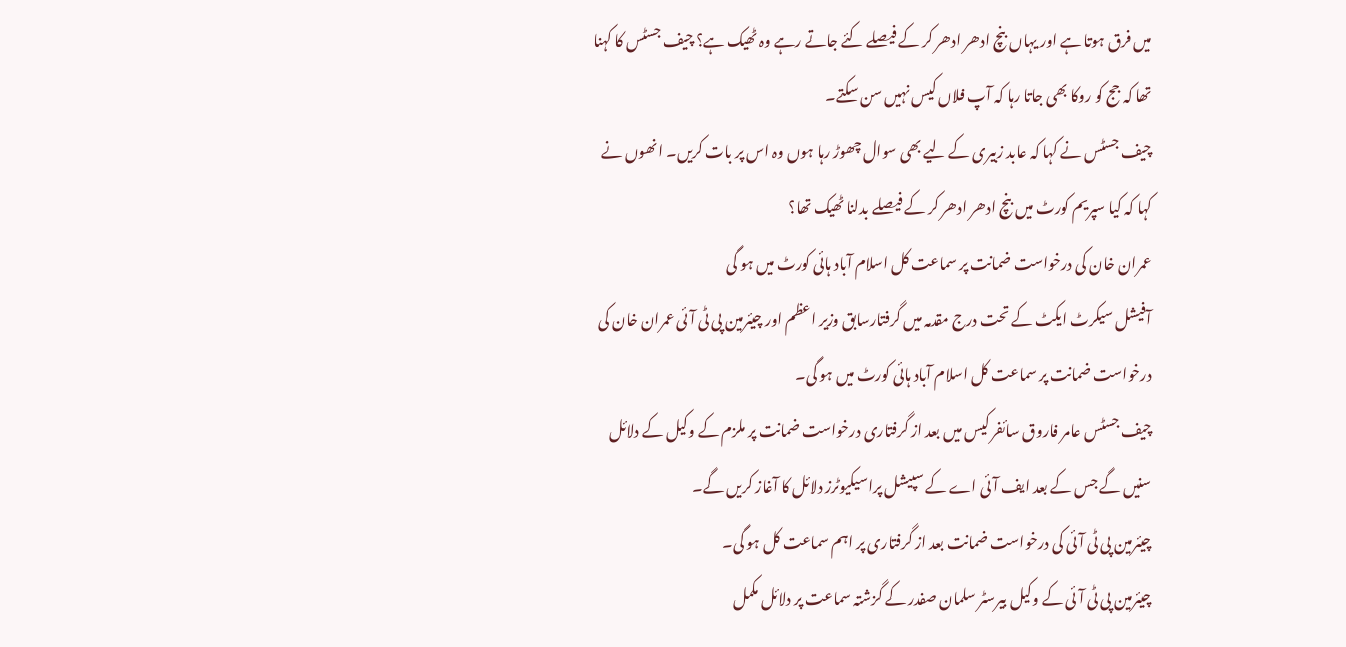میں فرق ہوتا ہے اور یہاں بنچ ادھر ادھر کر کے فیصلے کئے جاتے رہے وہ ٹھیک ہے؟ چیف جسٹس کا کہنا تھا کہ جج کو روکا بھی جاتا رہا کہ آپ فلاں کیس نہیں سن سکتے۔
چیف جسٹس نے کہا کہ عابد زبیری کے لیے بھی سوال چھوڑ رہا ہوں وہ اس پر بات کریں۔ انھوں نے کہا کہ کیا سپریم کورٹ میں بنچ ادھر ادھر کر کے فیصلے بدلنا ٹھیک تھا؟
عمران خان کی درخواست ضمانت پر سماعت کل اسلام آباد ہائی کورٹ میں ہو گی
آفیشل سیکرٹ ایکٹ کے تحت درج مقدمہ میں گرفتارسابق وزیر اعظم اور چیئرمین پی ٹی آئی عمران خان کی درخواست ضمانت پر سماعت کل اسلام آباد ہائی کورٹ میں ہو گی۔
چیف جسٹس عامر فاروق سائفر کیس میں بعد از گرفتاری درخواست ضمانت پر ملزم کے وکیل کے دلائل سنیں گے جس کے بعد ایف آئی اے کے سپیشل پراسیکیوٹرز دلائل کا آغاز کریں گے۔
چیئرمین پی ٹی آئی کی درخواست ضمانت بعد از گرفتاری پر اہم سماعت کل ہو گی۔
چیئرمین پی ٹی آئی کے وکیل بیرسٹر سلمان صفدر کے گزشتہ سماعت پر دلائل مکمل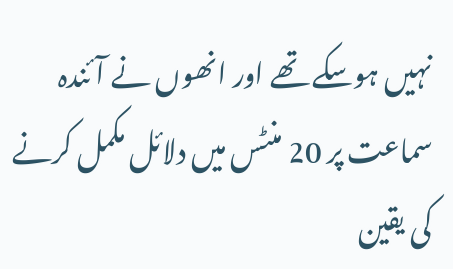نہیں ہوسکے تھے اور انھوں نے آئندہ سماعت پر 20 منٹس میں دلائل مکمل کرنے کی یقین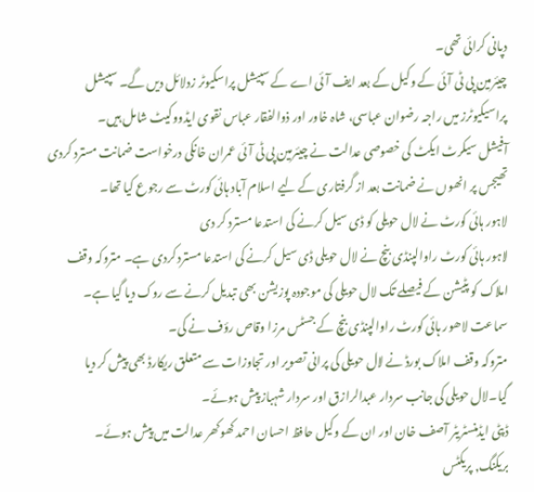دپانی کرائی تھی۔
چیئرمین پی ٹی آئی کے وکیل کے بعد ایف آئی اے کے سپیشل پراسکیوٹر زدلائل دیں گے۔ سپیشل پراسیکیوٹرز میں راجہ رضوان عباسی، شاہ خاور اور ذوالفقار عباس نقوی ایڈووکیٹ شامل ہیں۔
آفیشل سیکرٹ ایکٹ کی خصوصی عدالت نے چیئرمین پی ٹی آئی عمران خانکی درخواست ضمانت مسترد کردی تھیجس پر انھوں نے ضمانت بعد از گرفتاری کے لیے اسلام آباد ہائی کورٹ سے رجوع کیا تھا۔
لاہور ہائی کورٹ نے لال حویلی کو ڈی سیل کرنے کی استدعا مسترد کر دی
لاہور ہائی کورٹ راوالپنڈی بنچ نے لال حویلی ڈی سیل کرنے کی استدعا مسترد کردی ہے۔ متروکہ وقف املاک کو پٹیشن کے فیصلے تک لال حویلی کی موجودہ پوزیشن بھی تبدیل کرنے سے روک دیا گیا ہے۔
سماعت لاھور ہائی کورٹ راوالپنڈی بنچ کے جسٹس مرزا وقاص رؤف نے کی۔
متروکہ وقف املاک بورڈ نے لال حویلی کی پرانی تصویر اور تجاوزات سے متعلق ریکارڈ بھی پیش کر دیا گیا۔لال حویلی کی جانب سردار عبدالرازق اور سردار شہباز پیش ہوئے۔
ڈپٹی ایڈمنسٹریٹر آصف خان اور ان کے وکیل حافظ احسان احمد کھوکھر عدالت میں پیش ہوئے۔
بریکنگ, پریکٹس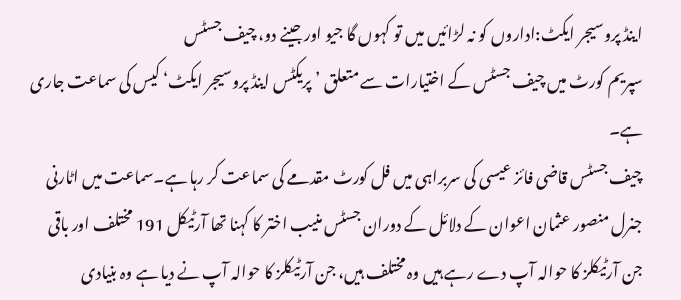اینڈ پروسیجر ایکٹ:اداروں کو نہ لڑائیں میں تو کہوں گا جیو اور جینے دو، چیف جسٹس
سپریم کورٹ میں چیف جسٹس کے اختیارات سے متعلق ’پریکٹس اینڈ پروسیجر ایکٹ‘ کیس کی سماعت جاری ہے۔
چیف جسٹس قاضی فائز عیسی کی سربراہی میں فل کورٹ مقدمے کی سماعت کر رہا ہے۔سماعت میں اٹارنی جنرل منصور عثمان اعوان کے دلائل کے دوران جسٹس منیب اختر کا کہنا تھا آرٹیکل 191 مختلف اور باقی جن آرٹیکلز کا حوالہ آپ دے رہے ہیں وہ مختلف ہیں، جن آرٹیکلز کا حوالہ آپ نے دیا ہے وہ بنیادی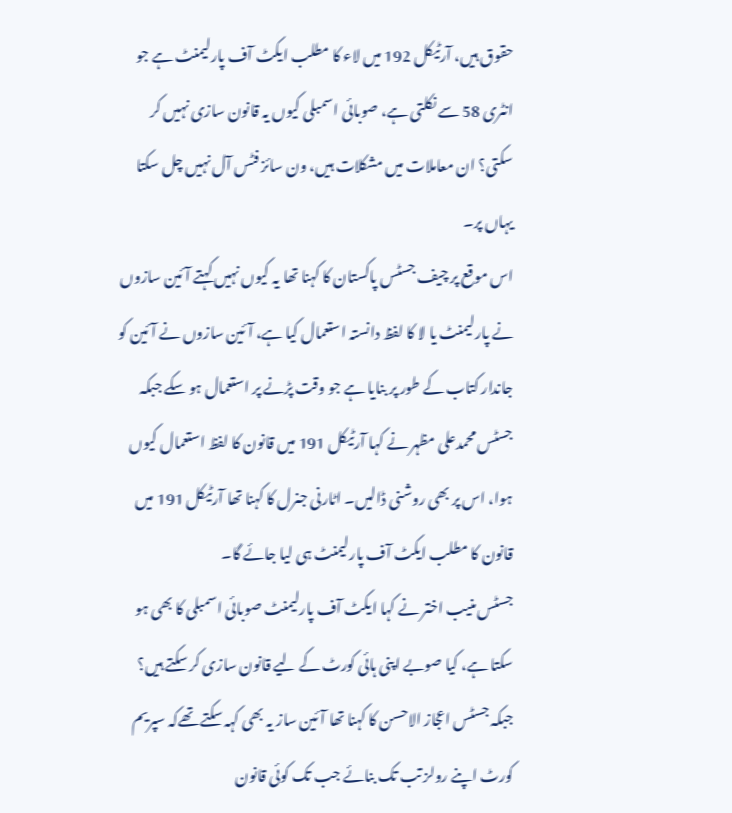حقوق ہیں، آرٹیکل 192 میں لاء کا مطلب ایکٹ آف پارلیمنٹ ہے جو انٹری 58 سے نکلتی ہے، صوبائی اسمبلی کیوں یہ قانون سازی نہیں کر سکتی؟ ان معاملات میں مشکلات ہیں، ون سائز فٹس آل نہیں چل سکتا یہاں پر۔
اس موقع پر چیف جسٹس پاکستان کا کہنا تھا یہ کیوں نہیں کہتے آئین سازوں نے پارلیمنٹ یا لا کا لفظ دانستہ استعمال کیا ہے، آئین سازوں نے آئین کو جاندار کتاب کے طور پر بنایا ہے جو وقت پڑنے پر استعمال ہو سکے جبکہ جسٹس محمدعلی مظہر نے کہا آرٹیکل 191 میں قانون کا لفظ استعمال کیوں ہوا، اس پر بھی روشنی ڈالیں۔ اٹارنی جنرل کا کہنا تھا آرٹیکل 191 میں قانون کا مطلب ایکٹ آف پارلیمنٹ ہی لیا جائے گا۔
جسٹس منیب اختر نے کہا ایکٹ آف پارلیمنٹ صوبائی اسمبلی کا بھی ہو سکتا ہے، کیا صوبے اپنی ہائی کورٹ کے لیے قانون سازی کر سکتے ہیں؟ جبکہ جسٹس اعجاز الاحسن کا کہنا تھا آئین ساز یہ بھی کہہ سکتے تھےکہ سپریم کورٹ اپنے رولز تب تک بنائے جب تک کوئی قانون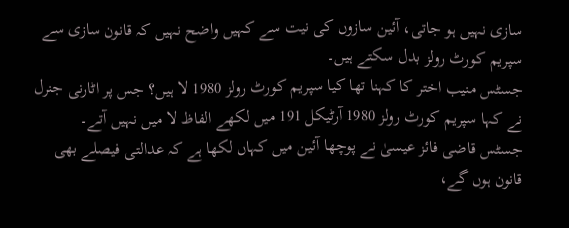سازی نہیں ہو جاتی، آئین سازوں کی نیت سے کہیں واضح نہیں کہ قانون سازی سے سپریم کورٹ رولز بدل سکتے ہیں۔
جسٹس منیب اختر کا کہنا تھا کیا سپریم کورٹ رولز 1980 لا ہیں؟ جس پر اٹارنی جنرل نے کہا سپریم کورٹ رولز 1980 آرٹیکل 191 میں لکھے الفاظ لا میں نہیں آتے۔
جسٹس قاضی فائز عیسیٰ نے پوچھا آئین میں کہاں لکھا ہے کہ عدالتی فیصلے بھی قانون ہوں گے،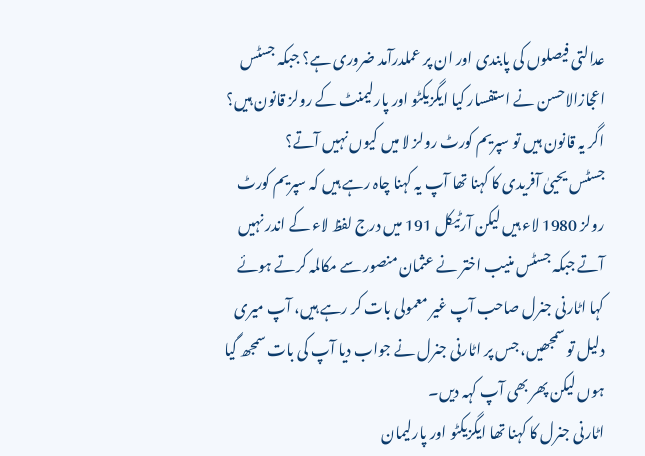عدالتی فیصلوں کی پابندی اور ان پر عملدرآمد ضروری ہے؟ جبکہ جسٹس اعجازالاحسن نے استفسار کیا ایگزیکٹو اور پارلیمنٹ کے رولز قانون ہیں؟ اگر یہ قانون ہیں تو سپریم کورٹ رولز لا میں کیوں نہیں آتے؟
جسٹس یحییٰ آفریدی کا کہنا تھا آپ یہ کہنا چاہ رہے ہیں کہ سپریم کورٹ رولز 1980 لاء ہیں لیکن آرٹیکل 191 میں درج لفظ لاء کے اندر نہیں آتے جبکہ جسٹس منیب اختر نے عثمان منصور سے مکالمہ کرتے ہوئے کہا اٹارنی جنرل صاحب آپ غیر معمولی بات کر رہے ہیں، آپ میری دلیل تو سمجھیں، جس پر اٹارنی جنرل نے جواب دیا آپ کی بات سمجھ گیا ہوں لیکن پھر بھی آپ کہہ دیں۔
اٹارنی جنرل کا کہنا تھا ایگزیکٹو اور پارلیمان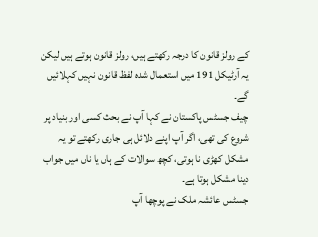کے رولز قانون کا درجہ رکھتے ہیں، رولز قانون ہوتے ہیں لیکن یہ آرٹیکل 191 میں استعمال شدہ لفظ قانون نہیں کہلائیں گے۔
چیف جسٹس پاکستان نے کہا آپ نے بحث کسی اور بنیاد پر شروع کی تھی، اگر آپ اپنے دلائل ہی جاری رکھتے تو یہ مشکل کھڑی نا ہوتی، کچھ سوالات کے ہاں یا ناں میں جواب دینا مشکل ہوتا ہے۔
جسٹس عائشہ ملک نے پوچھا آپ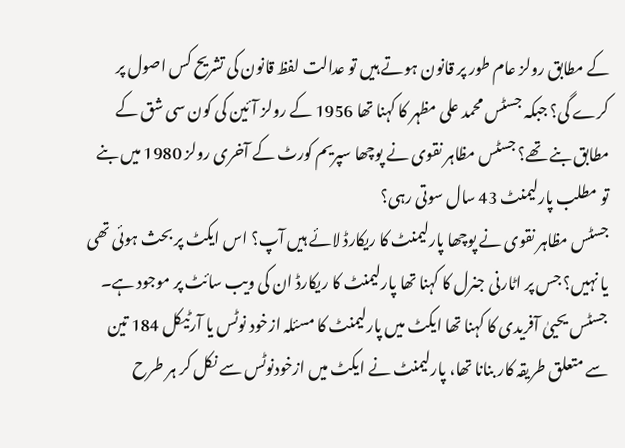کے مطابق رولز عام طور پر قانون ہوتے ہیں تو عدالت لفظ قانون کی تشریح کس اصول پر کرے گی؟ جبکہ جسٹس محمد علی مظہر کا کہنا تھا 1956 کے رولز آئین کی کون سی شق کے مطابق بنے تھے؟ جسٹس مظاہر نقوی نے پوچھا سپریم کورٹ کے آخری رولز 1980 میں بنے تو مطلب پارلیمنٹ 43 سال سوتی رہی؟
جسٹس مظاہر نقوی نے پوچھا پارلیمنٹ کا ریکارڈ لائے ہیں آپ؟ اس ایکٹ پر بحث ہوئی تھی یا نہیں؟ جس پر اٹارنی جنرل کا کہنا تھا پارلیمنٹ کا ریکارڈ ان کی ویب سائٹ پر موجود ہے۔
جسٹس یحییٰ آفریدی کا کہنا تھا ایکٹ میں پارلیمنٹ کا مسئلہ ازخود نوٹس یا آرٹیکل 184 تین سے متعلق طریقہ کار بنانا تھا، پارلیمنٹ نے ایکٹ میں ازخودنوٹس سے نکل کر ہر طرح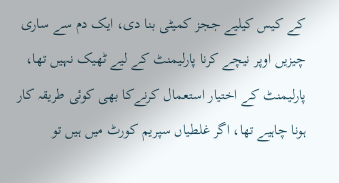کے کیس کیلیے ججز کمیٹی بنا دی، ایک دم سے ساری چیزیں اوپر نیچے کرنا پارلیمنٹ کے لیے ٹھیک نہیں تھا، پارلیمنٹ کے اختیار استعمال کرنےکا بھی کوئی طریقہ کار ہونا چاہیے تھا، اگر غلطیاں سپریم کورٹ میں ہیں تو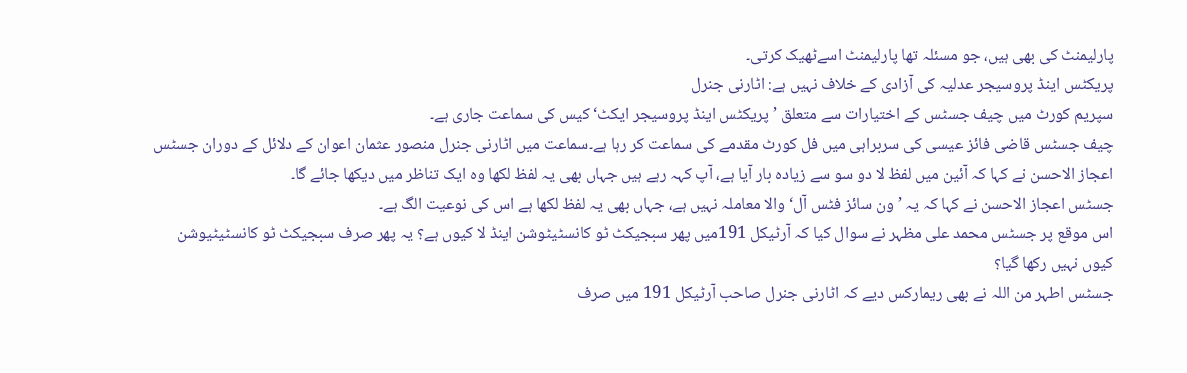پارلیمنٹ کی بھی ہیں، جو مسئلہ تھا پارلیمنٹ اسےٹھیک کرتی۔
پریکٹس اینڈ پروسیجر عدلیہ کی آزادی کے خلاف نہیں ہے: اٹارنی جنرل
سپریم کورٹ میں چیف جسٹس کے اختیارات سے متعلق ’پریکٹس اینڈ پروسیجر ایکٹ‘ کیس کی سماعت جاری ہے۔
چیف جسٹس قاضی فائز عیسی کی سربراہی میں فل کورٹ مقدمے کی سماعت کر رہا ہے۔سماعت میں اٹارنی جنرل منصور عثمان اعوان کے دلائل کے دوران جسٹس اعجاز الاحسن نے کہا کہ آئین میں لفظ لا دو سو سے زیادہ بار آیا ہے، آپ کہہ رہے ہیں جہاں بھی یہ لفظ لکھا وہ ایک تناظر میں دیکھا جائے گا۔
جسٹس اعجاز الاحسن نے کہا کہ یہ ’ون سائز فٹس آل‘ والا معاملہ نہیں ہے، جہاں بھی یہ لفظ لکھا ہے اس کی نوعیت الگ ہے۔
اس موقع پر جسٹس محمد علی مظہر نے سوال کیا کہ آرٹیکل 191میں پھر سبجیکٹ ٹو کانسٹیٹوشن اینڈ لا کیوں ہے؟ یہ پھر صرف سبجیکٹ ٹو کانسٹیٹیوشن کیوں نہیں رکھا گیا؟
جسٹس اطہر من اللہ نے بھی ریمارکس دیے کہ اٹارنی جنرل صاحب آرٹیکل 191 میں صرف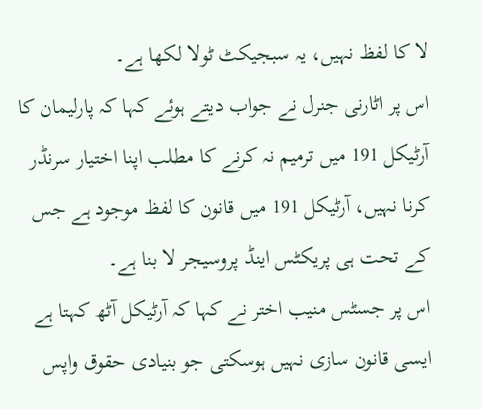لا کا لفظ نہیں، یہ سبجیکٹ ٹولا لکھا ہے۔
اس پر اٹارنی جنرل نے جواب دیتے ہوئے کہا کہ پارلیمان کا آرٹیکل 191 میں ترمیم نہ کرنے کا مطلب اپنا اختیار سرنڈر کرنا نہیں، آرٹیکل 191 میں قانون کا لفظ موجود ہے جس کے تحت ہی پریکٹس اینڈ پروسیجر لا بنا ہے۔
اس پر جسٹس منیب اختر نے کہا کہ آرٹیکل آٹھ کہتا ہے ایسی قانون سازی نہیں ہوسکتی جو بنیادی حقوق واپس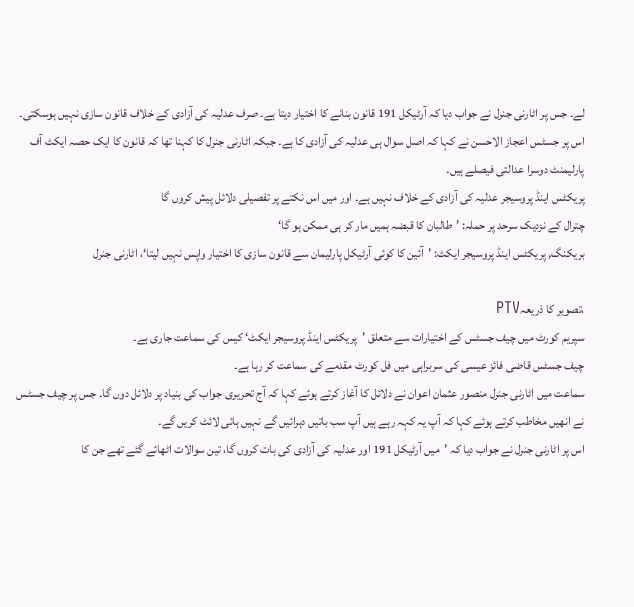لے۔ جس پر اٹارنی جنرل نے جواب دیا کہ آرٹیکل 191 قانون بنانے کا اختیار دیتا ہے۔ صرف عدلیہ کی آزادی کے خلاف قانون سازی نہیں ہوسکتی۔
اس پر جسٹس اعجاز الاحسن نے کہا کہ اصل سوال ہی عدلیہ کی آزادی کا ہے۔ جبکہ اٹارنی جنرل کا کہنا تھا کہ قانون کا ایک حصہ ایکٹ آف پارلیمنٹ دوسرا عدالتی فیصلے ہیں۔
پریکٹس اینڈ پروسیجر عدلیہ کی آزادی کے خلاف نہیں ہے۔ اور میں اس نکتے پر تفصیلی دلائل پیش کروں گا
چترال کے نزدیک سرحد پر حملہ: ’طالبان کا قبضہ ہمیں مار کر ہی ممکن ہو گا‘
بریکنگ, پریکٹس اینڈ پروسیجر ایکٹ: ’آئین کا کوئی آرٹیکل پارلیمان سے قانون سازی کا اختیار واپس نہیں لیتا‘، اٹارنی جنرل

،تصویر کا ذریعہPTV
سپریم کورٹ میں چیف جسٹس کے اختیارات سے متعلق ’پریکٹس اینڈ پروسیجر ایکٹ‘ کیس کی سماعت جاری ہے۔
چیف جسٹس قاضی فائز عیسی کی سربراہی میں فل کورٹ مقدمے کی سماعت کر رہا ہے۔
سماعت میں اٹارنی جنرل منصور عثمان اعوان نے دلائل کا آغاز کرتے ہوئے کہا کہ آج تحریری جواب کی بنیاد پر دلائل دوں گا۔ جس پر چیف جسٹس نے انھیں مخاطب کرتے ہوئے کہا کہ آپ یہ کہہ رہے ہیں آپ سب باتیں دہرائیں گے نہیں ہائی لائٹ کریں گے۔
اس پر اٹارنی جنرل نے جواب دیا کہ ’میں آرٹیکل 191 اور عدلیہ کی آزادی کی بات کروں گا، تین سوالات اٹھائے گئے تھے جن کا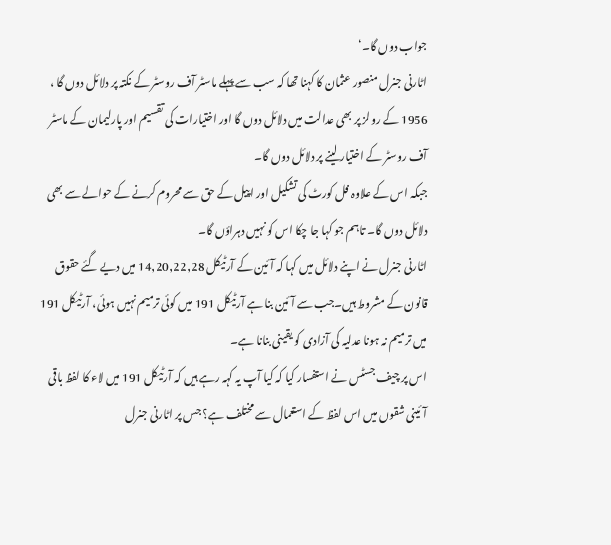جواب دوں گا۔‘
اٹارنی جنرل منصور عثمان کا کہنا تھا کہ سب سے پہلے ماسٹر آف روسٹر کے نکتہ پر دلائل دوں گا ، 1956 کے رولز پر بھی عدالت میں دلائل دوں گا اور اختیارات کی تقسیم اور پارلیمان کے ماسٹر آف روسٹر کے اختیار لینے پر دلائل دوں گا۔
جبکہ اس کے علاوہ فل کورٹ کی تشکیل اور اپیل کے حق سے محروم کرنے کے حوالے سے بھی دلائل دوں گا۔ تاہم جو کہا جا چکا اس کو نہیں دہراؤں گا۔
اٹارنی جنرل نے اپنے دلائل میں کہا کہ آئین کے آرٹیکل 14,20,22,28 میں دیے گئے حقوق قانون کے مشروط ہیں۔جب سے آئین بنا ہے آرٹیکل 191 میں کوئی ترمیم نہیں ہوئی، آرٹیکل 191 میں ترمیم نہ ہونا عدلیہ کی آزادی کو یقینی بنانا ہے۔
اس پر چیف جسٹس نے استفسار کیا کہ کیا آپ یہ کہہ رہے ہیں کہ آرٹیکل 191 میں لاء کا لفظ باقی آئینی شقوں میں اس لفظ کے استعمال سے مختلف ہے؟ جس پر اٹارنی جنرل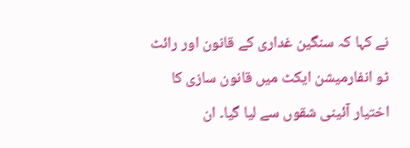نے کہا کہ سنگین غداری کے قانون اور رائٹ ٹو انفارمیشن ایکٹ میں قانون سازی کا اختیار آئینی شقوں سے لیا گیا۔ ان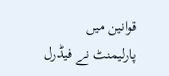قوانین میں پارلیمنٹ نے فیڈرل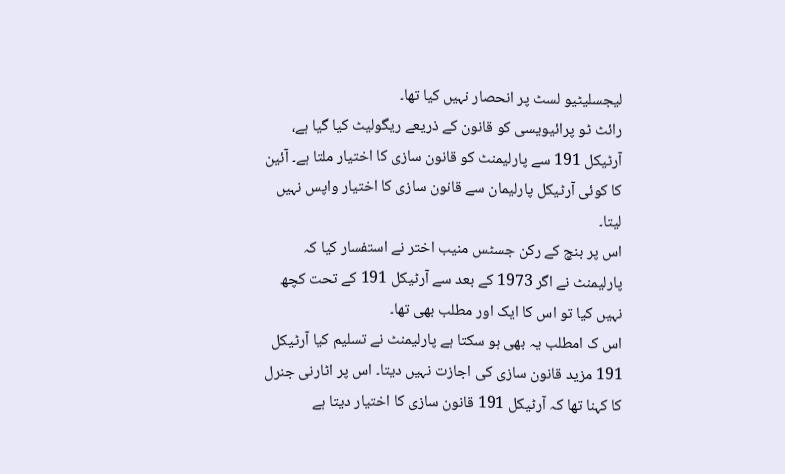لیجسلیٹیو لسٹ پر انحصار نہیں کیا تھا۔
رائٹ ٹو پرائیویسی کو قانون کے ذریعے ریگولیٹ کیا گیا ہے، آرٹیکل 191 سے پارلیمنٹ کو قانون سازی کا اختیار ملتا ہے۔ آئین کا کوئی آرٹیکل پارلیمان سے قانون سازی کا اختیار واپس نہیں لیتا۔
اس پر بنچ کے رکن جسٹس منیب اختر نے استفسار کیا کہ پارلیمنٹ نے اگر 1973 کے بعد سے آرٹیکل 191 کے تحت کچھ نہیں کیا تو اس کا ایک اور مطلب بھی تھا۔
اس ک امطلب یہ بھی ہو سکتا ہے پارلیمنٹ نے تسلیم کیا آرٹیکل 191 مزید قانون سازی کی اجازت نہیں دیتا۔ اس پر اٹارنی جنرل کا کہنا تھا کہ آرٹیکل 191 قانون سازی کا اختیار دیتا ہے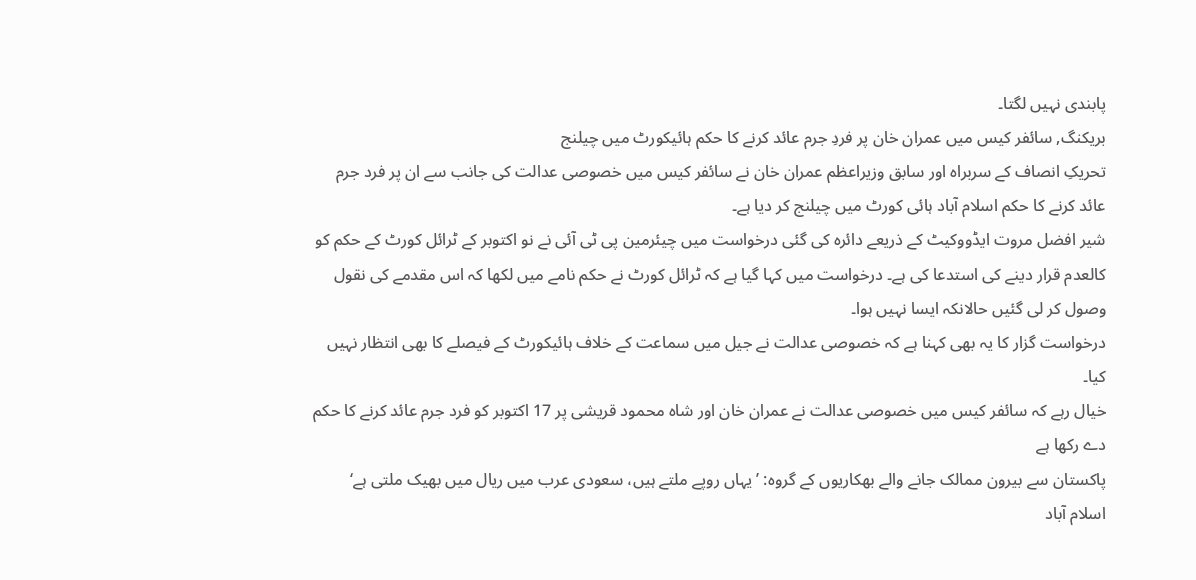پابندی نہیں لگتا۔
بریکنگ, سائفر کیس میں عمران خان پر فردِ جرم عائد کرنے کا حکم ہائیکورٹ میں چیلنج
تحریکِ انصاف کے سربراہ اور سابق وزیراعظم عمران خان نے سائفر کیس میں خصوصی عدالت کی جانب سے ان پر فرد جرم عائد کرنے کا حکم اسلام آباد ہائی کورٹ میں چیلنج کر دیا ہے۔
شیر افضل مروت ایڈووکیٹ کے ذریعے دائرہ کی گئی درخواست میں چیئرمین پی ٹی آئی نے نو اکتوبر کے ٹرائل کورٹ کے حکم کو کالعدم قرار دینے کی استدعا کی ہے۔ درخواست میں کہا گیا ہے کہ ٹرائل کورٹ نے حکم نامے میں لکھا کہ اس مقدمے کی نقول وصول کر لی گئیں حالانکہ ایسا نہیں ہوا۔
درخواست گزار کا یہ بھی کہنا ہے کہ خصوصی عدالت نے جیل میں سماعت کے خلاف ہائیکورٹ کے فیصلے کا بھی انتظار نہیں کیا۔
خیال رہے کہ سائفر کیس میں خصوصی عدالت نے عمران خان اور شاہ محمود قریشی پر 17 اکتوبر کو فرد جرم عائد کرنے کا حکم دے رکھا ہے
پاکستان سے بیرون ممالک جانے والے بھکاریوں کے گروہ: ’یہاں روپے ملتے ہیں، سعودی عرب میں ریال میں بھیک ملتی ہے‘
اسلام آباد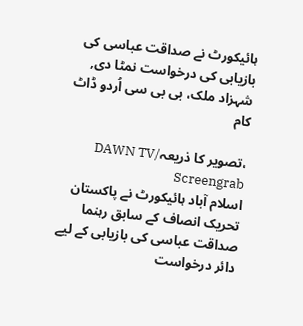ہائیکورٹ نے صداقت عباسی کی بازیابی کی درخواست نمٹا دی, شہزاد ملک، بی بی سی اُردو ڈاٹ کام

،تصویر کا ذریعہDAWN TV/ Screengrab
اسلام آباد ہائیکورٹ نے پاکستان تحریک انصاف کے سابق رہنما صداقت عباسی کی بازیابی کے لیے دائر درخواست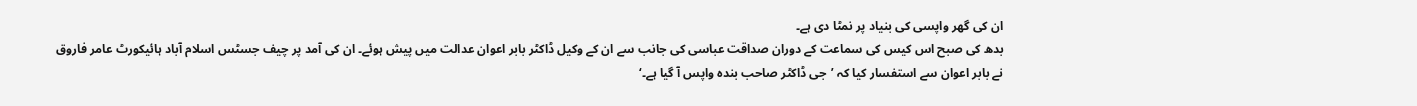ان کی گھر واپسی کی بنیاد پر نمٹا دی ہے۔
بدھ کی صبح اس کیس کی سماعت کے دوران صداقت عباسی کی جانب سے ان کے وکیل ڈاکٹر بابر اعوان عدالت میں پیش ہوئے۔ ان کی آمد پر چیف جسٹس اسلام آباد ہائیکورٹ عامر فاروق نے بابر اعوان سے استفسار کیا کہ ’جی ڈاکٹر صاحب بندہ واپس آ گیا ہے۔‘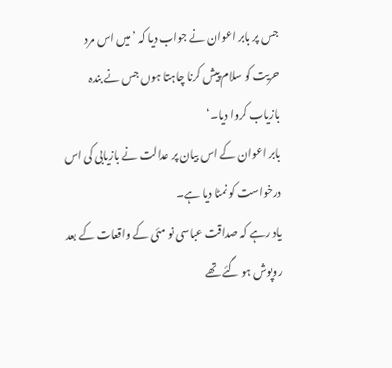جس پر بابر اعوان نے جواب دیا کہ ’میں اس مرد حریت کو سلام پیش کرنا چاہتا ہوں جس نے بندہ بازیاب کروا دیا۔‘
بابر اعوان کے اس بیان پر عدالت نے بازیابی کی اس درخواست کو نمٹا دیا ہے۔
یاد رہے کہ صداقت عباسی نو مئی کے واقعات کے بعد روپوش ہو گئے تھے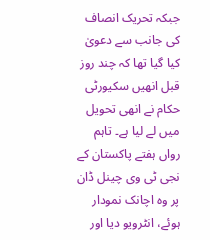جبکہ تحریک انصاف کی جانب سے دعویٰ کیا گیا تھا کہ چند روز قبل انھیں سکیورٹی حکام نے انھی تحویل میں لے لیا ہے۔ تاہم رواں ہفتے پاکستان کے نجی ٹی وی چینل ڈان پر وہ اچانک نمودار ہوئے، انٹرویو دیا اور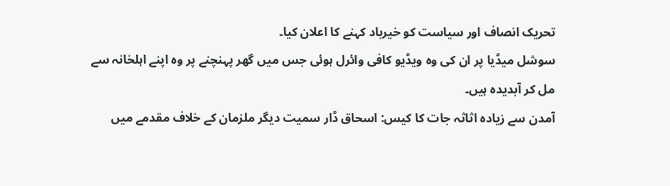تحریک انصاف اور سیاست کو خیرباد کہنے کا اعلان کیا۔
سوشل میڈیا پر ان کی وہ ویڈیو کافی وائرل ہوئی جس میں گھر پہنچنے پر وہ اپنے اہلخانہ سے مل کر آبدیدہ ہیں۔
آمدن سے زیادہ اثاثہ جات کا کیس: اسحاق ڈار سمیت دیگر ملزمان کے خلاف مقدمے میں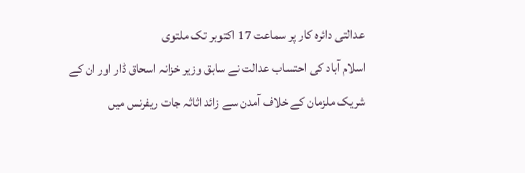عدالتی دائرہ کار پر سماعت 17 اکتوبر تک ملتوی
اسلام آباد کی احتساب عدالت نے سابق وزیر خزانہ اسحاق ڈار اور ان کے شریک ملزمان کے خلاف آمدن سے زائد اثاثہ جات ریفرنس میں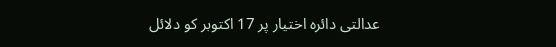عدالتی دائرہ اختیار پر 17 اکتوبر کو دلائل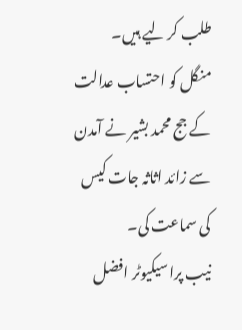طلب کر لیے ہیں۔
منگل کو احتساب عدالت کے جج محمد بشیر نے آمدن سے زائد اثاثہ جات کیس کی سماعت کی۔
نیب پراسیکیوٹر افضل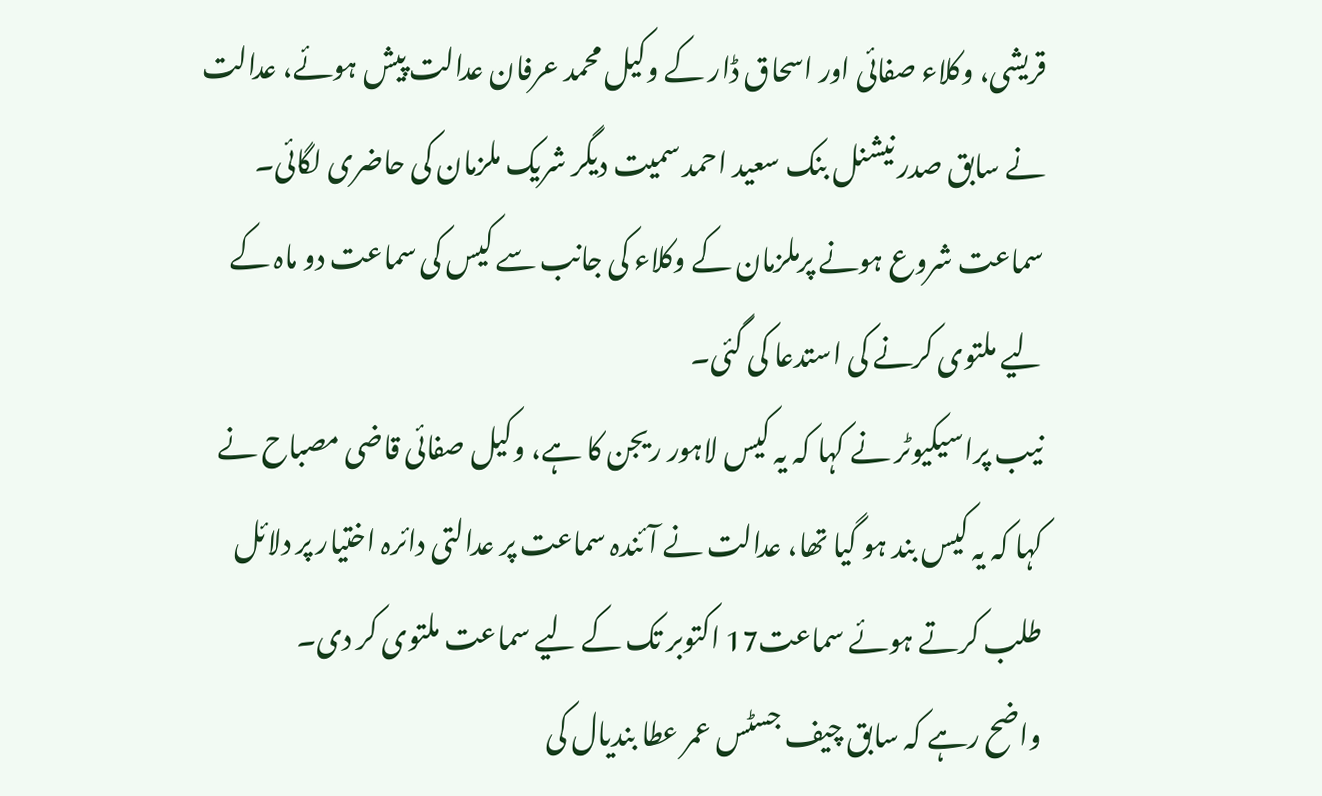قریشی، وکلاء صفائی اور اسحاق ڈار کے وکیل محمد عرفان عدالت پیش ہوئے، عدالت نے سابق صدر نیشنل بنک سعید احمد سمیت دیگر شریک ملزمان کی حاضری لگائی۔
سماعت شروع ہونے پرملزمان کے وکلاء کی جانب سے کیس کی سماعت دو ماہ کے لیے ملتوی کرنے کی استدعا کی گئی۔
نیب پراسیکیوٹر نے کہا کہ یہ کیس لاہور ریجن کا ہے، وکیل صفائی قاضی مصباح نے کہا کہ یہ کیس بند ہو گیا تھا، عدالت نے آئندہ سماعت پر عدالتی دائرہ اختیار پر دلائل طلب کرتے ہوئے سماعت17 اکتوبر تک کے لیے سماعت ملتوی کر دی۔
واضح رہے کہ سابق چیف جسٹس عمر عطا بندیال کی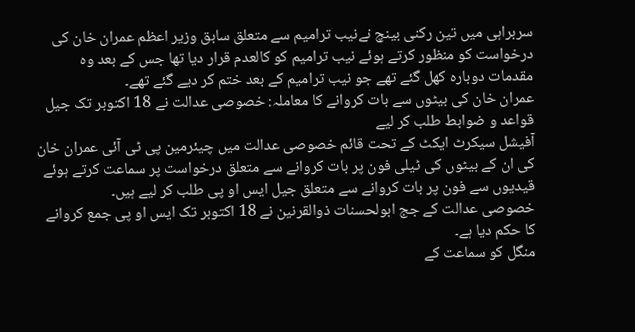سربراہی میں تین رکنی بینچ نےنیب ترامیم سے متعلق سابق وزیر اعظم عمران خان کی درخواست کو منظور کرتے ہوئے نیب ترامیم کو کالعدم قرار دیا تھا جس کے بعد وہ مقدمات دوبارہ کھل گئے تھے جو نیب ترامیم کے بعد ختم کر دیے گئے تھے۔
عمران خان کی بیٹوں سے بات کروانے کا معاملہ: خصوصی عدالت نے 18 اکتوبر تک جیل قواعد و ضوابط طلب کر لیے
آفیشل سیکرٹ ایکٹ کے تحت قائم خصوصی عدالت میں چیئرمین پی ٹی آئی عمران خان کی ان کے بیٹوں کی ٹیلی فون پر بات کروانے سے متعلق درخواست پر سماعت کرتے ہوئے قیدیوں سے فون پر بات کروانے سے متعلق جیل ایس او پی طلب کر لیے ہیں۔
خصوصی عدالت کے جج ابولحسنات ذوالقرنین نے 18 اکتوبر تک ایس او پی جمع کروانے کا حکم دیا ہے۔
منگل کو سماعت کے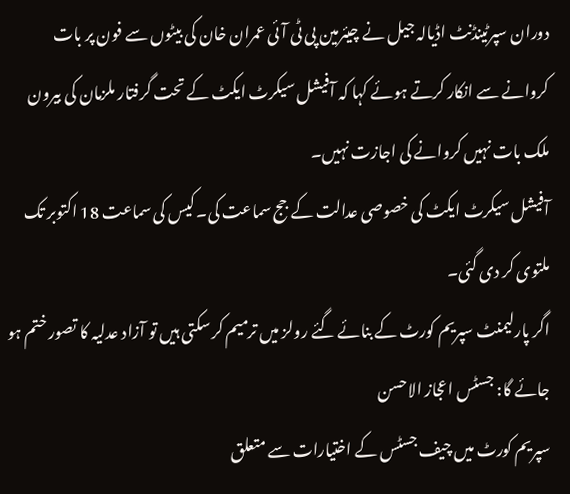دوران سپرٹینڈنٹ اڈیالہ جیل نے چیئرمین پی ٹی آئی عمران خان کی بیٹوں سے فون پر بات کروانے سے انکار کرتے ہوئے کہا کہ آفیشل سیکرٹ ایکٹ کے تحت گرفتار ملزمان کی بیرون ملک بات نہیں کروانے کی اجازت نہیں۔
آفیشل سیکرٹ ایکٹ کی خصوصی عدالت کے جج سماعت کی۔ کیس کی سماعت 18 اکتوبر تک ملتوی کر دی گئی۔
اگر پارلیمنٹ سپریم کورٹ کے بنائے گئے رولز میں ترمیم کر سکتی ہیں تو آزاد عدلیہ کا تصور ختم ہو جائے گا: جسٹس اعجاز الاحسن
سپریم کورٹ میں چیف جسٹس کے اختیارات سے متعلق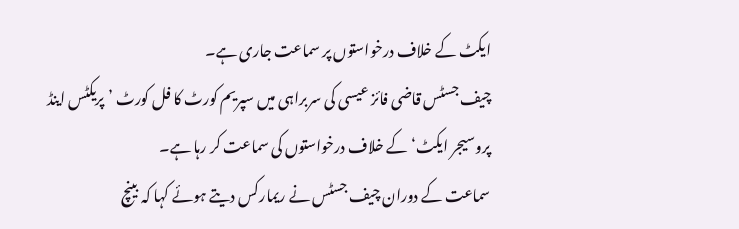ایکٹ کے خلاف درخواستوں پر سماعت جاری ہے۔
چیف جسٹس قاضی فائز عیسی کی سربراہی میں سپریم کورٹ کا فل کورٹ ’پریکٹس اینڈ پروسیجر ایکٹ‘ کے خلاف درخواستوں کی سماعت کر رہا ہے۔
سماعت کے دوران چیف جسٹس نے ریمارکس دیتے ہوئے کہا کہ بینچ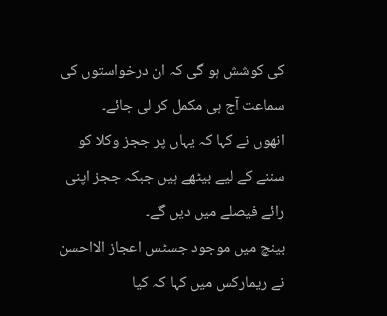کی کوشش ہو گی کہ ان درخواستوں کی سماعت آج ہی مکمل کر لی جائے۔
انھوں نے کہا کہ یہاں پر ججز وکلا کو سننے کے لیے بیٹھے ہیں جبکہ ججز اپنی رائے فیصلے میں دیں گے۔
بینچ میں موجود جسٹس اعجاز الااحسن نے ریمارکس میں کہا کہ کیا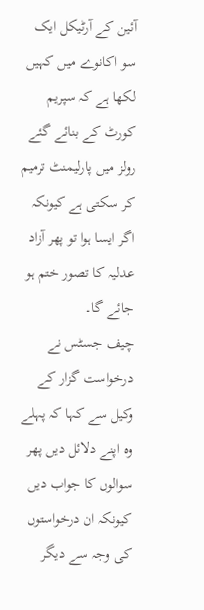آئین کے آرٹیکل ایک سو اکانوے میں کہیں لکھا ہے کہ سپریم کورٹ کے بنائے گئے رولز میں پارلیمنٹ ترمیم کر سکتی ہے کیونکہ اگر ایسا ہوا تو پھر آزاد عدلیہ کا تصور ختم ہو جائے گا۔
چیف جسٹس نے درخواست گزار کے وکیل سے کہا کہ پہلے وہ اپنے دلائل دیں پھر سوالوں کا جواب دیں کیونکہ ان درخواستوں کی وجہ سے دیگر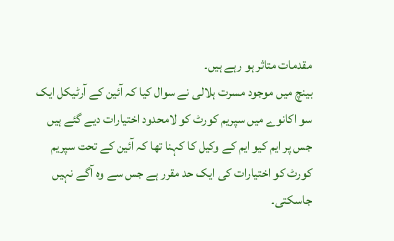مقدمات متاثر ہو رہے ہیں۔
بینچ میں موجود مسرت ہلالی نے سوال کیا کہ آئین کے آرٹیکل ایک سو اکانوے میں سپریم کورٹ کو لامحدود اختیارات دیے گئے ہیں جس پر ایم کیو ایم کے وکیل کا کہنا تھا کہ آئین کے تحت سپریم کورٹ کو اختیارات کی ایک حد مقرر ہے جس سے وہ آگے نہیں جاسکتی۔